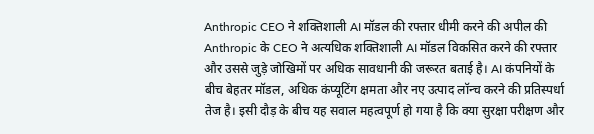Anthropic CEO ने शक्तिशाली AI मॉडल की रफ्तार धीमी करने की अपील की
Anthropic के CEO ने अत्यधिक शक्तिशाली AI मॉडल विकसित करने की रफ्तार और उससे जुड़े जोखिमों पर अधिक सावधानी की जरूरत बताई है। AI कंपनियों के बीच बेहतर मॉडल, अधिक कंप्यूटिंग क्षमता और नए उत्पाद लॉन्च करने की प्रतिस्पर्धा तेज है। इसी दौड़ के बीच यह सवाल महत्वपूर्ण हो गया है कि क्या सुरक्षा परीक्षण और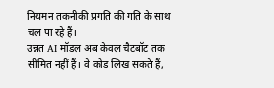नियमन तकनीकी प्रगति की गति के साथ चल पा रहे हैं।
उन्नत AI मॉडल अब केवल चैटबॉट तक सीमित नहीं हैं। वे कोड लिख सकते हैं,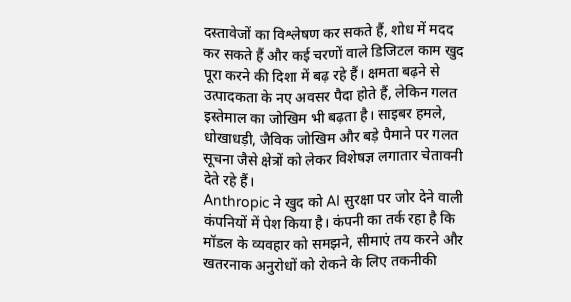दस्तावेजों का विश्लेषण कर सकते हैं, शोध में मदद कर सकते हैं और कई चरणों वाले डिजिटल काम खुद पूरा करने की दिशा में बढ़ रहे हैं। क्षमता बढ़ने से उत्पादकता के नए अवसर पैदा होते हैं, लेकिन गलत इस्तेमाल का जोखिम भी बढ़ता है। साइबर हमले, धोखाधड़ी, जैविक जोखिम और बड़े पैमाने पर गलत सूचना जैसे क्षेत्रों को लेकर विशेषज्ञ लगातार चेतावनी देते रहे हैं।
Anthropic ने खुद को AI सुरक्षा पर जोर देने वाली कंपनियों में पेश किया है। कंपनी का तर्क रहा है कि मॉडल के व्यवहार को समझने, सीमाएं तय करने और खतरनाक अनुरोधों को रोकने के लिए तकनीकी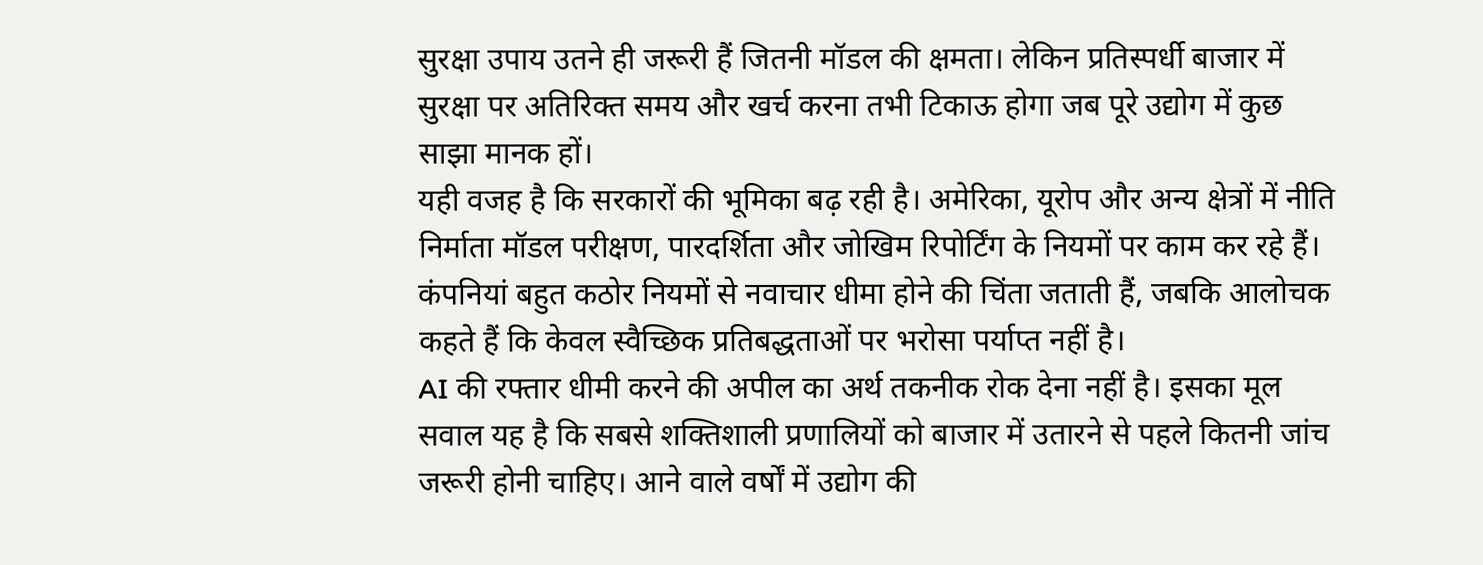सुरक्षा उपाय उतने ही जरूरी हैं जितनी मॉडल की क्षमता। लेकिन प्रतिस्पर्धी बाजार में सुरक्षा पर अतिरिक्त समय और खर्च करना तभी टिकाऊ होगा जब पूरे उद्योग में कुछ साझा मानक हों।
यही वजह है कि सरकारों की भूमिका बढ़ रही है। अमेरिका, यूरोप और अन्य क्षेत्रों में नीति निर्माता मॉडल परीक्षण, पारदर्शिता और जोखिम रिपोर्टिंग के नियमों पर काम कर रहे हैं। कंपनियां बहुत कठोर नियमों से नवाचार धीमा होने की चिंता जताती हैं, जबकि आलोचक कहते हैं कि केवल स्वैच्छिक प्रतिबद्धताओं पर भरोसा पर्याप्त नहीं है।
AI की रफ्तार धीमी करने की अपील का अर्थ तकनीक रोक देना नहीं है। इसका मूल सवाल यह है कि सबसे शक्तिशाली प्रणालियों को बाजार में उतारने से पहले कितनी जांच जरूरी होनी चाहिए। आने वाले वर्षों में उद्योग की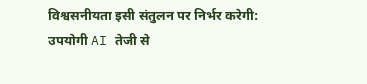विश्वसनीयता इसी संतुलन पर निर्भर करेगी: उपयोगी AI तेजी से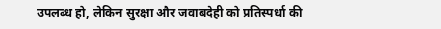उपलब्ध हो, लेकिन सुरक्षा और जवाबदेही को प्रतिस्पर्धा की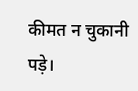कीमत न चुकानी पड़े।